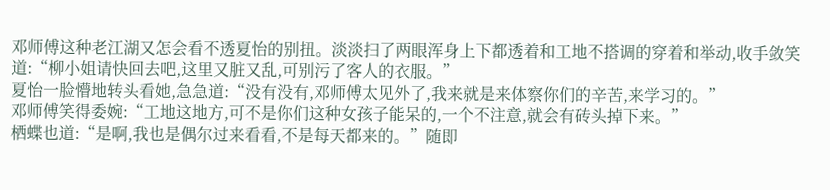邓师傅这种老江湖又怎会看不透夏怡的别扭。淡淡扫了两眼浑身上下都透着和工地不搭调的穿着和举动,收手敛笑道:“柳小姐请快回去吧,这里又脏又乱,可别污了客人的衣服。”
夏怡一脸懵地转头看她,急急道:“没有没有,邓师傅太见外了,我来就是来体察你们的辛苦,来学习的。”
邓师傅笑得委婉:“工地这地方,可不是你们这种女孩子能呆的,一个不注意,就会有砖头掉下来。”
栖蝶也道:“是啊,我也是偶尔过来看看,不是每天都来的。”随即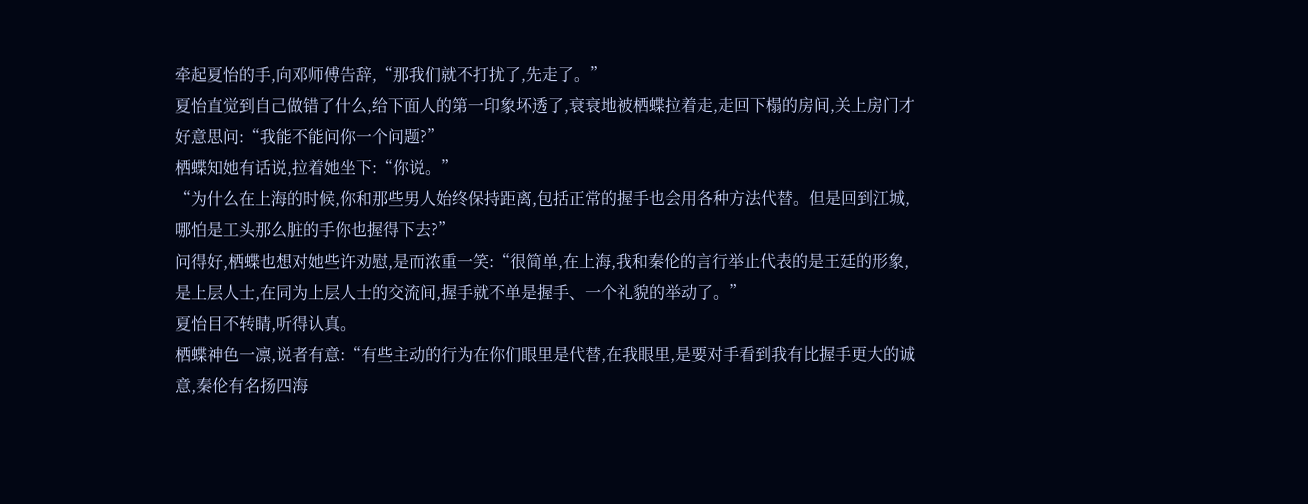牵起夏怡的手,向邓师傅告辞,“那我们就不打扰了,先走了。”
夏怡直觉到自己做错了什么,给下面人的第一印象坏透了,衰衰地被栖蝶拉着走,走回下榻的房间,关上房门才好意思问:“我能不能问你一个问题?”
栖蝶知她有话说,拉着她坐下:“你说。”
“为什么在上海的时候,你和那些男人始终保持距离,包括正常的握手也会用各种方法代替。但是回到江城,哪怕是工头那么脏的手你也握得下去?”
问得好,栖蝶也想对她些许劝慰,是而浓重一笑:“很简单,在上海,我和秦伦的言行举止代表的是王廷的形象,是上层人士,在同为上层人士的交流间,握手就不单是握手、一个礼貌的举动了。”
夏怡目不转睛,听得认真。
栖蝶神色一凛,说者有意:“有些主动的行为在你们眼里是代替,在我眼里,是要对手看到我有比握手更大的诚意,秦伦有名扬四海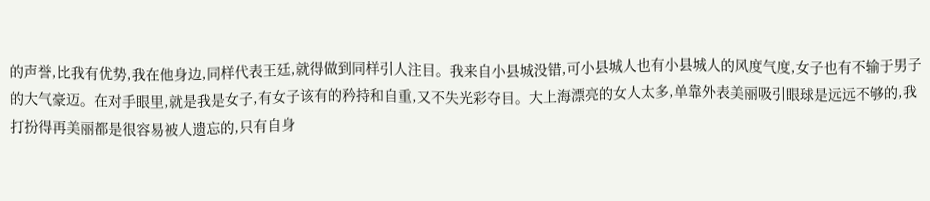的声誉,比我有优势,我在他身边,同样代表王廷,就得做到同样引人注目。我来自小县城没错,可小县城人也有小县城人的风度气度,女子也有不输于男子的大气豪迈。在对手眼里,就是我是女子,有女子该有的矜持和自重,又不失光彩夺目。大上海漂亮的女人太多,单靠外表美丽吸引眼球是远远不够的,我打扮得再美丽都是很容易被人遗忘的,只有自身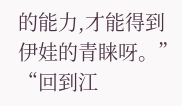的能力,才能得到伊娃的青睐呀。”
“回到江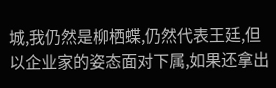城,我仍然是柳栖蝶,仍然代表王廷,但以企业家的姿态面对下属,如果还拿出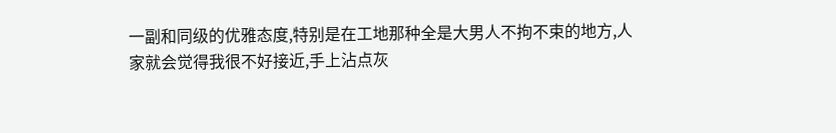一副和同级的优雅态度,特别是在工地那种全是大男人不拘不束的地方,人家就会觉得我很不好接近,手上沾点灰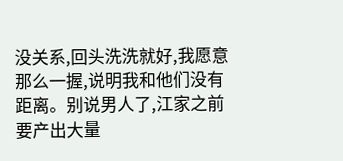没关系,回头洗洗就好,我愿意那么一握,说明我和他们没有距离。别说男人了,江家之前要产出大量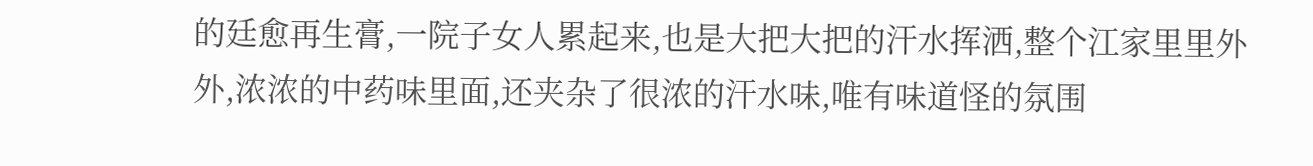的廷愈再生膏,一院子女人累起来,也是大把大把的汗水挥洒,整个江家里里外外,浓浓的中药味里面,还夹杂了很浓的汗水味,唯有味道怪的氛围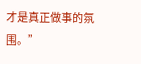才是真正做事的氛围。”